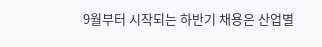9월부터 시작되는 하반기 채용은 산업별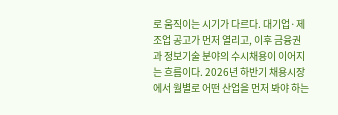로 움직이는 시기가 다르다. 대기업·제조업 공고가 먼저 열리고, 이후 금융권과 정보기술 분야의 수시채용이 이어지는 흐름이다. 2026년 하반기 채용시장에서 월별로 어떤 산업을 먼저 봐야 하는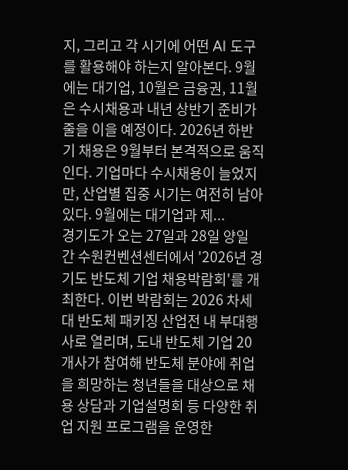지, 그리고 각 시기에 어떤 AI 도구를 활용해야 하는지 알아본다. 9월에는 대기업, 10월은 금융권, 11월은 수시채용과 내년 상반기 준비가 줄을 이을 예정이다. 2026년 하반기 채용은 9월부터 본격적으로 움직인다. 기업마다 수시채용이 늘었지만, 산업별 집중 시기는 여전히 남아 있다. 9월에는 대기업과 제...
경기도가 오는 27일과 28일 양일 간 수원컨벤션센터에서 '2026년 경기도 반도체 기업 채용박람회'를 개최한다. 이번 박람회는 2026 차세대 반도체 패키징 산업전 내 부대행사로 열리며, 도내 반도체 기업 20개사가 참여해 반도체 분야에 취업을 희망하는 청년들을 대상으로 채용 상담과 기업설명회 등 다양한 취업 지원 프로그램을 운영한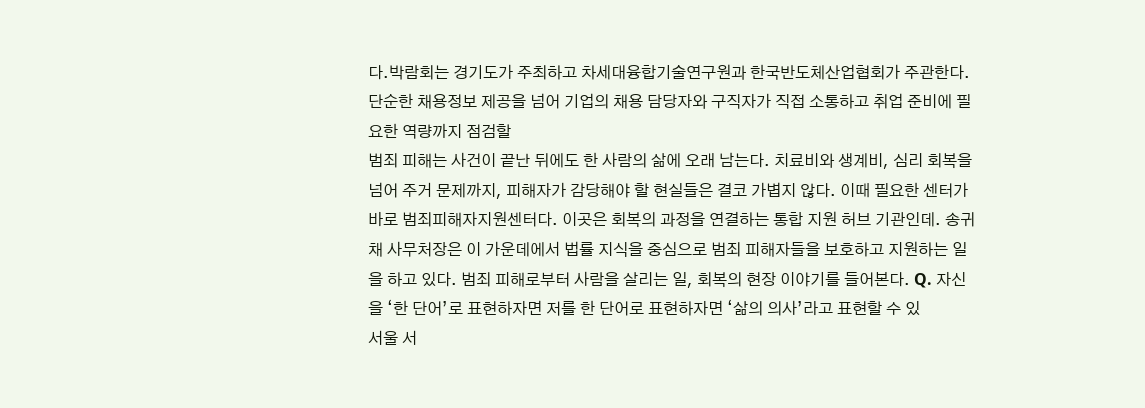다.박람회는 경기도가 주최하고 차세대융합기술연구원과 한국반도체산업협회가 주관한다. 단순한 채용정보 제공을 넘어 기업의 채용 담당자와 구직자가 직접 소통하고 취업 준비에 필요한 역량까지 점검할
범죄 피해는 사건이 끝난 뒤에도 한 사람의 삶에 오래 남는다. 치료비와 생계비, 심리 회복을 넘어 주거 문제까지, 피해자가 감당해야 할 현실들은 결코 가볍지 않다. 이때 필요한 센터가 바로 범죄피해자지원센터다. 이곳은 회복의 과정을 연결하는 통합 지원 허브 기관인데. 송귀채 사무처장은 이 가운데에서 법률 지식을 중심으로 범죄 피해자들을 보호하고 지원하는 일을 하고 있다. 범죄 피해로부터 사람을 살리는 일, 회복의 현장 이야기를 들어본다. Q. 자신을 ‘한 단어’로 표현하자면 저를 한 단어로 표현하자면 ‘삶의 의사’라고 표현할 수 있
서울 서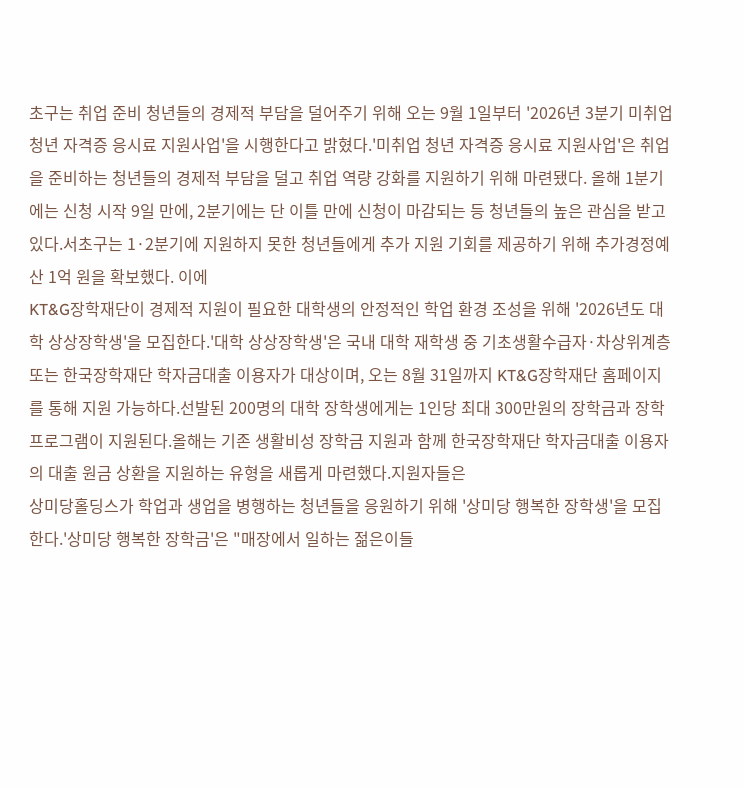초구는 취업 준비 청년들의 경제적 부담을 덜어주기 위해 오는 9월 1일부터 '2026년 3분기 미취업 청년 자격증 응시료 지원사업'을 시행한다고 밝혔다.'미취업 청년 자격증 응시료 지원사업'은 취업을 준비하는 청년들의 경제적 부담을 덜고 취업 역량 강화를 지원하기 위해 마련됐다. 올해 1분기에는 신청 시작 9일 만에, 2분기에는 단 이틀 만에 신청이 마감되는 등 청년들의 높은 관심을 받고 있다.서초구는 1·2분기에 지원하지 못한 청년들에게 추가 지원 기회를 제공하기 위해 추가경정예산 1억 원을 확보했다. 이에
KT&G장학재단이 경제적 지원이 필요한 대학생의 안정적인 학업 환경 조성을 위해 '2026년도 대학 상상장학생'을 모집한다.'대학 상상장학생'은 국내 대학 재학생 중 기초생활수급자·차상위계층 또는 한국장학재단 학자금대출 이용자가 대상이며, 오는 8월 31일까지 KT&G장학재단 홈페이지를 통해 지원 가능하다.선발된 200명의 대학 장학생에게는 1인당 최대 300만원의 장학금과 장학 프로그램이 지원된다.올해는 기존 생활비성 장학금 지원과 함께 한국장학재단 학자금대출 이용자의 대출 원금 상환을 지원하는 유형을 새롭게 마련했다.지원자들은
상미당홀딩스가 학업과 생업을 병행하는 청년들을 응원하기 위해 '상미당 행복한 장학생'을 모집한다.'상미당 행복한 장학금'은 "매장에서 일하는 젊은이들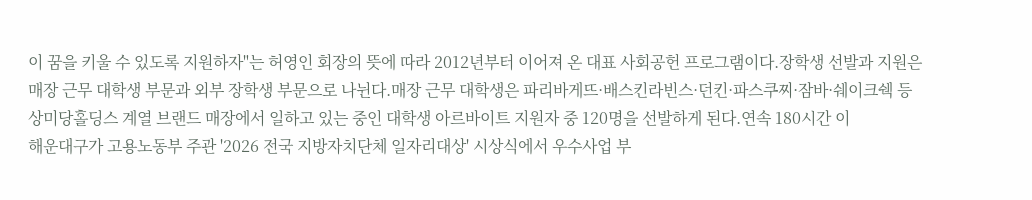이 꿈을 키울 수 있도록 지원하자"는 허영인 회장의 뜻에 따라 2012년부터 이어져 온 대표 사회공헌 프로그램이다.장학생 선발과 지원은 매장 근무 대학생 부문과 외부 장학생 부문으로 나뉜다.매장 근무 대학생은 파리바게뜨·배스킨라빈스·던킨·파스쿠찌·잠바·쉐이크쉑 등 상미당홀딩스 계열 브랜드 매장에서 일하고 있는 중인 대학생 아르바이트 지원자 중 120명을 선발하게 된다.연속 180시간 이
해운대구가 고용노동부 주관 '2026 전국 지방자치단체 일자리대상' 시상식에서 우수사업 부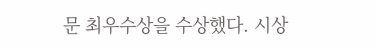문 최우수상을 수상했다. 시상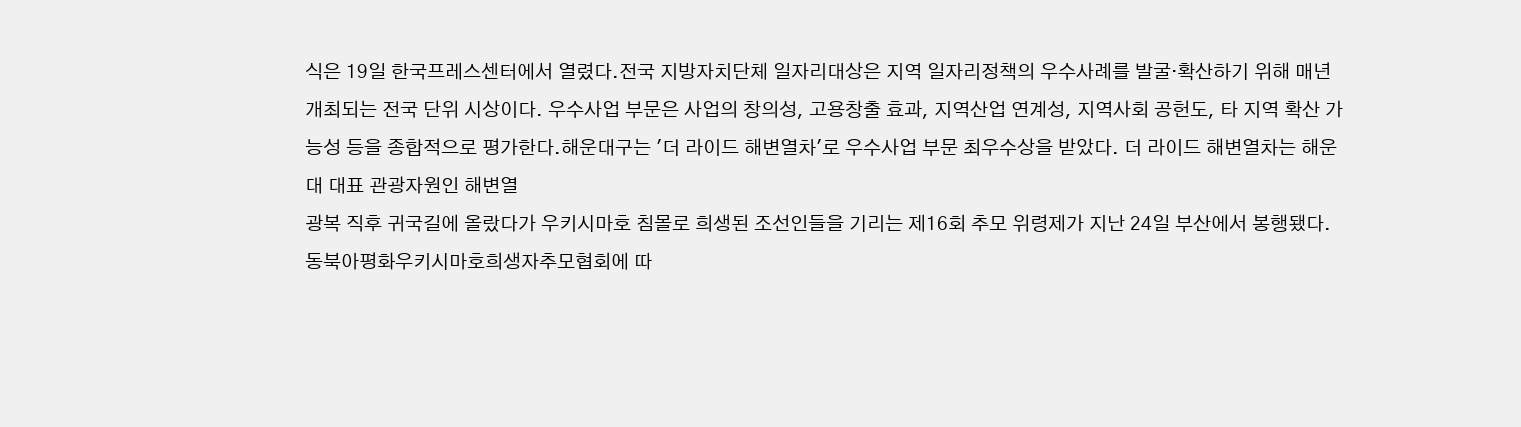식은 19일 한국프레스센터에서 열렸다.전국 지방자치단체 일자리대상은 지역 일자리정책의 우수사례를 발굴·확산하기 위해 매년 개최되는 전국 단위 시상이다. 우수사업 부문은 사업의 창의성, 고용창출 효과, 지역산업 연계성, 지역사회 공헌도, 타 지역 확산 가능성 등을 종합적으로 평가한다.해운대구는 '더 라이드 해변열차'로 우수사업 부문 최우수상을 받았다. 더 라이드 해변열차는 해운대 대표 관광자원인 해변열
광복 직후 귀국길에 올랐다가 우키시마호 침몰로 희생된 조선인들을 기리는 제16회 추모 위령제가 지난 24일 부산에서 봉행됐다.동북아평화우키시마호희생자추모협회에 따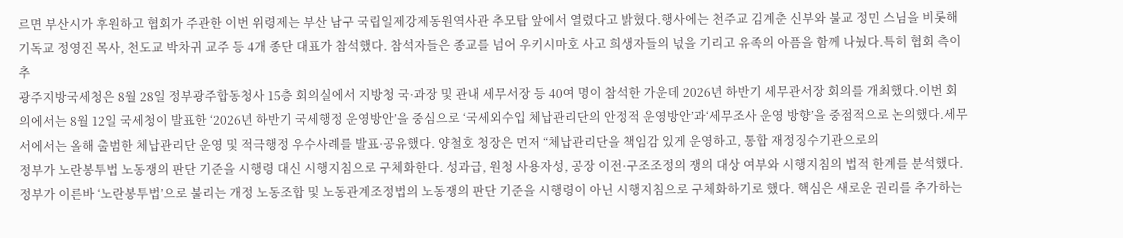르면 부산시가 후원하고 협회가 주관한 이번 위령제는 부산 남구 국립일제강제동원역사관 추모탑 앞에서 열렸다고 밝혔다.행사에는 천주교 김계춘 신부와 불교 정민 스님을 비롯해 기독교 정영진 목사, 천도교 박차귀 교주 등 4개 종단 대표가 참석했다. 참석자들은 종교를 넘어 우키시마호 사고 희생자들의 넋을 기리고 유족의 아픔을 함께 나눴다.특히 협회 측이 추
광주지방국세청은 8월 28일 정부광주합동청사 15층 회의실에서 지방청 국·과장 및 관내 세무서장 등 40여 명이 참석한 가운데 2026년 하반기 세무관서장 회의를 개최했다.이번 회의에서는 8월 12일 국세청이 발표한 ‘2026년 하반기 국세행정 운영방안’을 중심으로 ‘국세외수입 체납관리단의 안정적 운영방안’과‘세무조사 운영 방향’을 중점적으로 논의했다.세무서에서는 올해 출범한 체납관리단 운영 및 적극행정 우수사례를 발표·공유했다. 양철호 청장은 먼저 “체납관리단을 책임감 있게 운영하고, 통합 재정징수기관으로의
정부가 노란봉투법 노동쟁의 판단 기준을 시행령 대신 시행지침으로 구체화한다. 성과급, 원청 사용자성, 공장 이전·구조조정의 쟁의 대상 여부와 시행지침의 법적 한계를 분석했다. 정부가 이른바 ‘노란봉투법’으로 불리는 개정 노동조합 및 노동관계조정법의 노동쟁의 판단 기준을 시행령이 아닌 시행지침으로 구체화하기로 했다. 핵심은 새로운 권리를 추가하는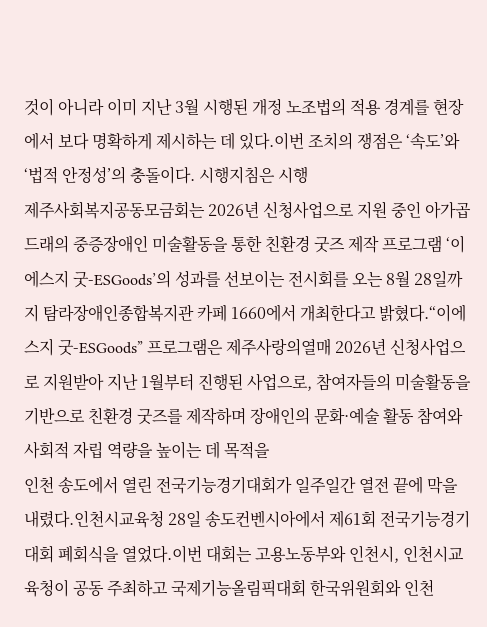것이 아니라 이미 지난 3월 시행된 개정 노조법의 적용 경계를 현장에서 보다 명확하게 제시하는 데 있다.이번 조치의 쟁점은 ‘속도’와 ‘법적 안정성’의 충돌이다. 시행지침은 시행
제주사회복지공동모금회는 2026년 신청사업으로 지원 중인 아가곱드래의 중증장애인 미술활동을 통한 친환경 굿즈 제작 프로그램 ‘이에스지 굿-ESGoods’의 성과를 선보이는 전시회를 오는 8월 28일까지 탐라장애인종합복지관 카페 1660에서 개최한다고 밝혔다.“이에스지 굿-ESGoods” 프로그램은 제주사랑의열매 2026년 신청사업으로 지원받아 지난 1월부터 진행된 사업으로, 참여자들의 미술활동을 기반으로 친환경 굿즈를 제작하며 장애인의 문화·예술 활동 참여와 사회적 자립 역량을 높이는 데 목적을
인천 송도에서 열린 전국기능경기대회가 일주일간 열전 끝에 막을 내렸다.인천시교육청 28일 송도컨벤시아에서 제61회 전국기능경기대회 폐회식을 열었다.이번 대회는 고용노동부와 인천시, 인천시교육청이 공동 주최하고 국제기능올림픽대회 한국위원회와 인천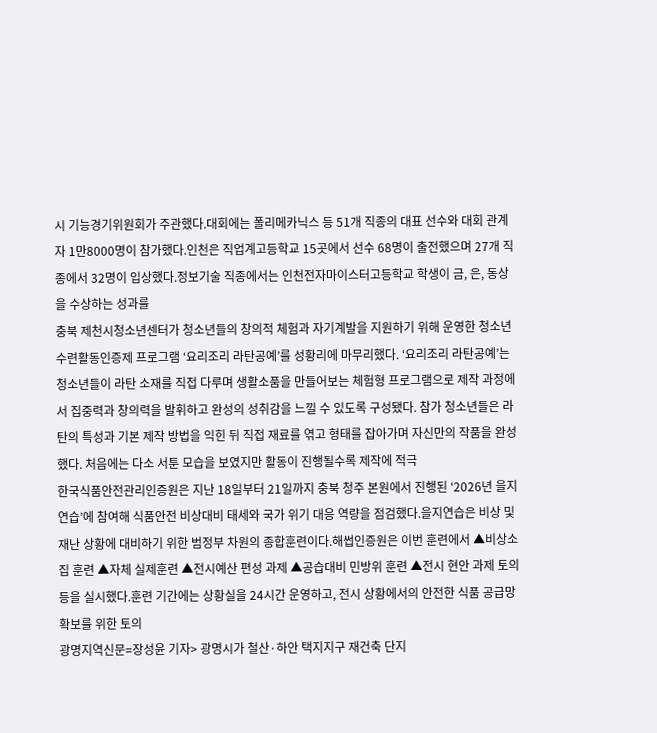시 기능경기위원회가 주관했다.대회에는 폴리메카닉스 등 51개 직종의 대표 선수와 대회 관계자 1만8000명이 참가했다.인천은 직업계고등학교 15곳에서 선수 68명이 출전했으며 27개 직종에서 32명이 입상했다.정보기술 직종에서는 인천전자마이스터고등학교 학생이 금, 은, 동상을 수상하는 성과를
충북 제천시청소년센터가 청소년들의 창의적 체험과 자기계발을 지원하기 위해 운영한 청소년수련활동인증제 프로그램 ‘요리조리 라탄공예’를 성황리에 마무리했다. ‘요리조리 라탄공예’는 청소년들이 라탄 소재를 직접 다루며 생활소품을 만들어보는 체험형 프로그램으로 제작 과정에서 집중력과 창의력을 발휘하고 완성의 성취감을 느낄 수 있도록 구성됐다. 참가 청소년들은 라탄의 특성과 기본 제작 방법을 익힌 뒤 직접 재료를 엮고 형태를 잡아가며 자신만의 작품을 완성했다. 처음에는 다소 서툰 모습을 보였지만 활동이 진행될수록 제작에 적극
한국식품안전관리인증원은 지난 18일부터 21일까지 충북 청주 본원에서 진행된 ‘2026년 을지연습’에 참여해 식품안전 비상대비 태세와 국가 위기 대응 역량을 점검했다.을지연습은 비상 및 재난 상황에 대비하기 위한 범정부 차원의 종합훈련이다.해썹인증원은 이번 훈련에서 ▲비상소집 훈련 ▲자체 실제훈련 ▲전시예산 편성 과제 ▲공습대비 민방위 훈련 ▲전시 현안 과제 토의 등을 실시했다.훈련 기간에는 상황실을 24시간 운영하고, 전시 상황에서의 안전한 식품 공급망 확보를 위한 토의
광명지역신문=장성윤 기자> 광명시가 철산·하안 택지지구 재건축 단지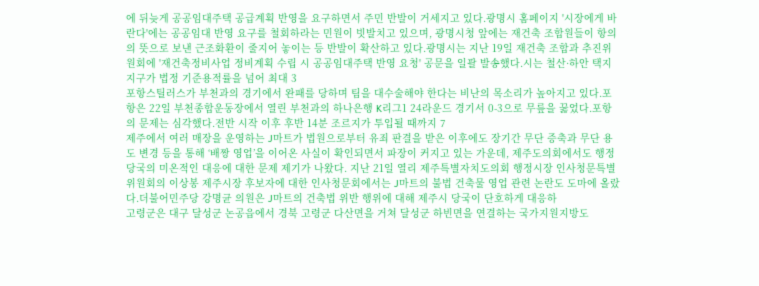에 뒤늦게 공공임대주택 공급계획 반영을 요구하면서 주민 반발이 거세지고 있다.광명시 홈페이지 '시장에게 바란다'에는 공공임대 반영 요구를 철회하라는 민원이 빗발치고 있으며, 광명시청 앞에는 재건축 조합원들이 항의의 뜻으로 보낸 근조화환이 줄지어 놓이는 등 반발이 확산하고 있다.광명시는 지난 19일 재건축 조합과 추진위원회에 '재건축정비사업 정비계획 수립 시 공공임대주택 반영 요청' 공문을 일괄 발송했다.시는 철산·하안 택지지구가 법정 기준용적률을 넘어 최대 3
포항스틸러스가 부천과의 경기에서 완패를 당하며 팀을 대수술해야 한다는 비난의 목소리가 높아지고 있다.포항은 22일 부천종합운동장에서 열린 부천과의 하나은행 K리그1 24라운드 경기서 0-3으로 무릎을 꿇었다.포항의 문제는 심각했다.전반 시작 이후 후반 14분 조르지가 투입될 때까지 7
제주에서 여러 매장을 운영하는 J마트가 법원으로부터 유죄 판결을 받은 이후에도 장기간 무단 증축과 무단 용도 변경 등을 통해 ‘배짱 영업’을 이어온 사실이 확인되면서 파장이 커지고 있는 가운데, 제주도의회에서도 행정당국의 미온적인 대응에 대한 문제 제기가 나왔다. 지난 21일 열리 제주특별자치도의회 행정시장 인사청문특별위원회의 이상봉 제주시장 후보자에 대한 인사청문회에서는 J마트의 불법 건축물 영업 관련 논란도 도마에 올랐다.더불어민주당 강명균 의원은 J마트의 건축법 위반 행위에 대해 제주시 당국이 단호하게 대응하
고령군은 대구 달성군 논공읍에서 경북 고령군 다산면을 거쳐 달성군 하빈면을 연결하는 국가지원지방도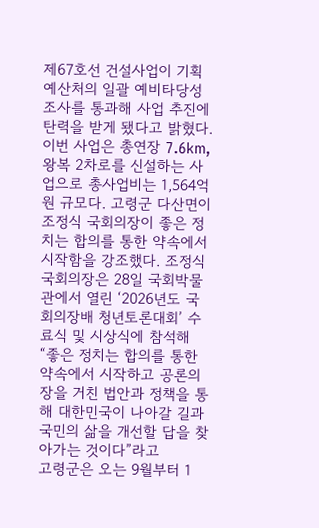제67호선 건설사업이 기획예산처의 일괄 예비타당성조사를 통과해 사업 추진에 탄력을 받게 됐다고 밝혔다. 이번 사업은 총연장 7.6km, 왕복 2차로를 신설하는 사업으로 총사업비는 1,564억 원 규모다. 고령군 다산면이
조정식 국회의장이 좋은 정치는 합의를 통한 약속에서 시작함을 강조했다. 조정식 국회의장은 28일 국회박물관에서 열린 ‘2026년도 국회의장배 청년토론대회’ 수료식 및 시상식에 참석해 “좋은 정치는 합의를 통한 약속에서 시작하고 공론의 장을 거친 법안과 정책을 통해 대한민국이 나아갈 길과 국민의 삶을 개선할 답을 찾아가는 것이다”라고
고령군은 오는 9월부터 1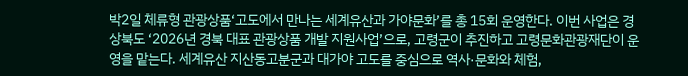박2일 체류형 관광상품‘고도에서 만나는 세계유산과 가야문화’를 총 15회 운영한다. 이번 사업은 경상북도 ‘2026년 경북 대표 관광상품 개발 지원사업’으로, 고령군이 추진하고 고령문화관광재단이 운영을 맡는다. 세계유산 지산동고분군과 대가야 고도를 중심으로 역사·문화와 체험,